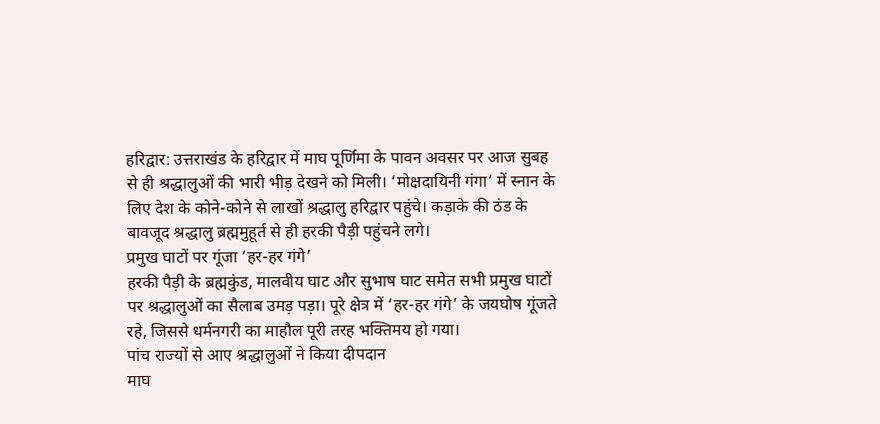हरिद्वार: उत्तराखंड के हरिद्वार में माघ पूर्णिमा के पावन अवसर पर आज सुबह से ही श्रद्धालुओं की भारी भीड़ देखने को मिली। ‘मोक्षदायिनी गंगा’ में स्नान के लिए देश के कोने-कोने से लाखों श्रद्धालु हरिद्वार पहुंचे। कड़ाके की ठंड के बावजूद श्रद्धालु ब्रह्ममुहूर्त से ही हरकी पैड़ी पहुंचने लगे।
प्रमुख घाटों पर गूंजा ‘हर-हर गंगे’
हरकी पैड़ी के ब्रह्मकुंड, मालवीय घाट और सुभाष घाट समेत सभी प्रमुख घाटों पर श्रद्धालुओं का सैलाब उमड़ पड़ा। पूरे क्षेत्र में ‘हर-हर गंगे’ के जयघोष गूंजते रहे, जिससे धर्मनगरी का माहौल पूरी तरह भक्तिमय हो गया।
पांच राज्यों से आए श्रद्धालुओं ने किया दीपदान
माघ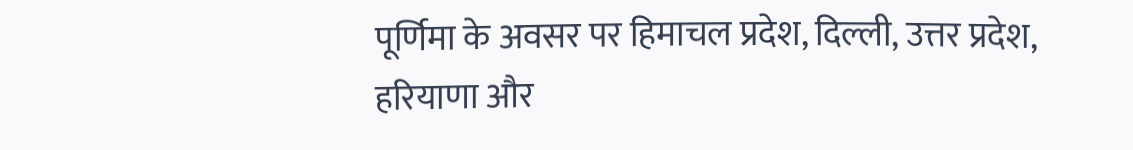पूर्णिमा के अवसर पर हिमाचल प्रदेश, दिल्ली, उत्तर प्रदेश, हरियाणा और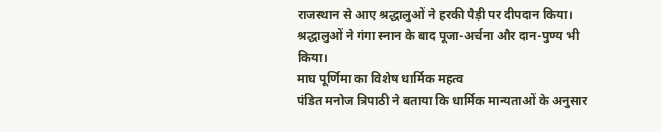राजस्थान से आए श्रद्धालुओं ने हरकी पैड़ी पर दीपदान किया। श्रद्धालुओं ने गंगा स्नान के बाद पूजा-अर्चना और दान-पुण्य भी किया।
माघ पूर्णिमा का विशेष धार्मिक महत्व
पंडित मनोज त्रिपाठी ने बताया कि धार्मिक मान्यताओं के अनुसार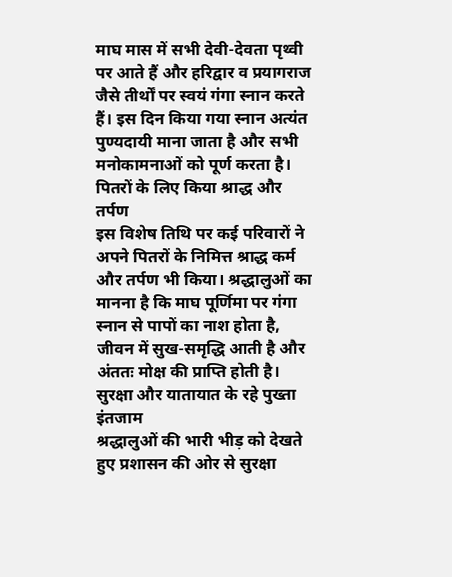माघ मास में सभी देवी-देवता पृथ्वी पर आते हैं और हरिद्वार व प्रयागराज जैसे तीर्थों पर स्वयं गंगा स्नान करते हैं। इस दिन किया गया स्नान अत्यंत पुण्यदायी माना जाता है और सभी मनोकामनाओं को पूर्ण करता है।
पितरों के लिए किया श्राद्ध और तर्पण
इस विशेष तिथि पर कई परिवारों ने अपने पितरों के निमित्त श्राद्ध कर्म और तर्पण भी किया। श्रद्धालुओं का मानना है कि माघ पूर्णिमा पर गंगा स्नान से पापों का नाश होता है, जीवन में सुख-समृद्धि आती है और अंततः मोक्ष की प्राप्ति होती है।
सुरक्षा और यातायात के रहे पुख्ता इंतजाम
श्रद्धालुओं की भारी भीड़ को देखते हुए प्रशासन की ओर से सुरक्षा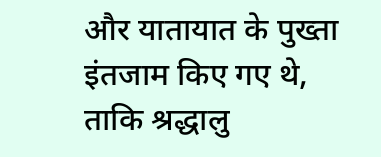और यातायात के पुख्ता इंतजाम किए गए थे, ताकि श्रद्धालु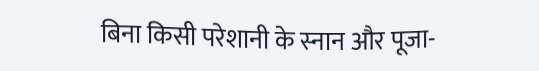बिना किसी परेशानी के स्नान और पूजा-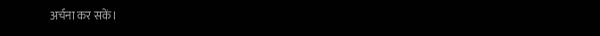अर्चना कर सकें।